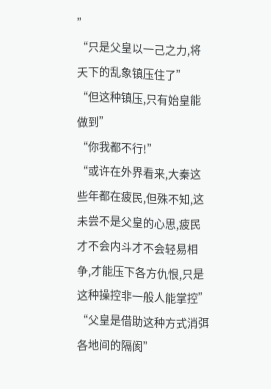”
“只是父皇以一己之力,将天下的乱象镇压住了”
“但这种镇压,只有始皇能做到”
“你我都不行!”
“或许在外界看来,大秦这些年都在疲民,但殊不知,这未尝不是父皇的心思,疲民才不会内斗才不会轻易相争,才能压下各方仇恨,只是这种操控非一般人能掌控”
“父皇是借助这种方式消弭各地间的隔阂”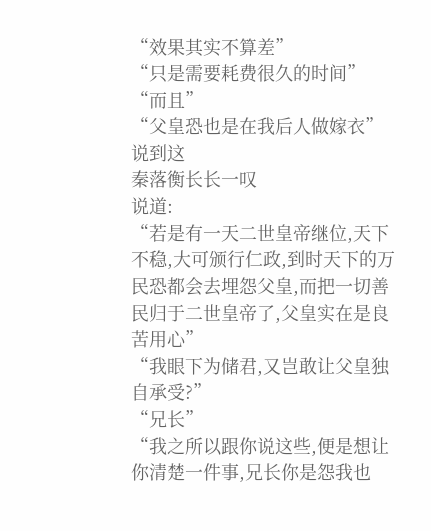“效果其实不算差”
“只是需要耗费很久的时间”
“而且”
“父皇恐也是在我后人做嫁衣”
说到这
秦落衡长长一叹
说道:
“若是有一天二世皇帝继位,天下不稳,大可颁行仁政,到时天下的万民恐都会去埋怨父皇,而把一切善民归于二世皇帝了,父皇实在是良苦用心”
“我眼下为储君,又岂敢让父皇独自承受?”
“兄长”
“我之所以跟你说这些,便是想让你清楚一件事,兄长你是怨我也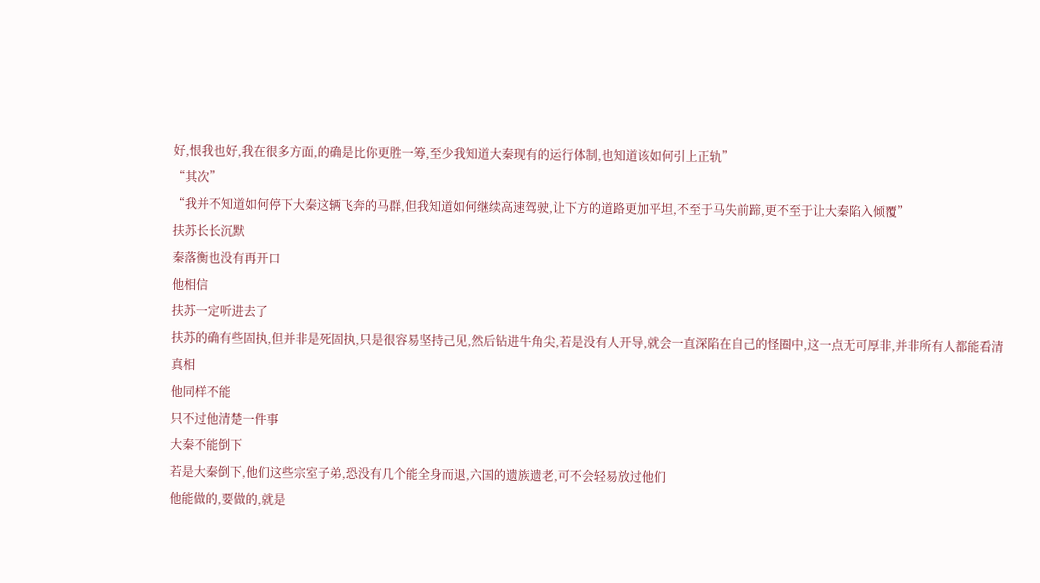好,恨我也好,我在很多方面,的确是比你更胜一筹,至少我知道大秦现有的运行体制,也知道该如何引上正轨”
“其次”
“我并不知道如何停下大秦这辆飞奔的马群,但我知道如何继续高速驾驶,让下方的道路更加平坦,不至于马失前蹄,更不至于让大秦陷入倾覆”
扶苏长长沉默
秦落衡也没有再开口
他相信
扶苏一定听进去了
扶苏的确有些固执,但并非是死固执,只是很容易坚持己见,然后钻进牛角尖,若是没有人开导,就会一直深陷在自己的怪圈中,这一点无可厚非,并非所有人都能看清真相
他同样不能
只不过他清楚一件事
大秦不能倒下
若是大秦倒下,他们这些宗室子弟,恐没有几个能全身而退,六国的遗族遗老,可不会轻易放过他们
他能做的,要做的,就是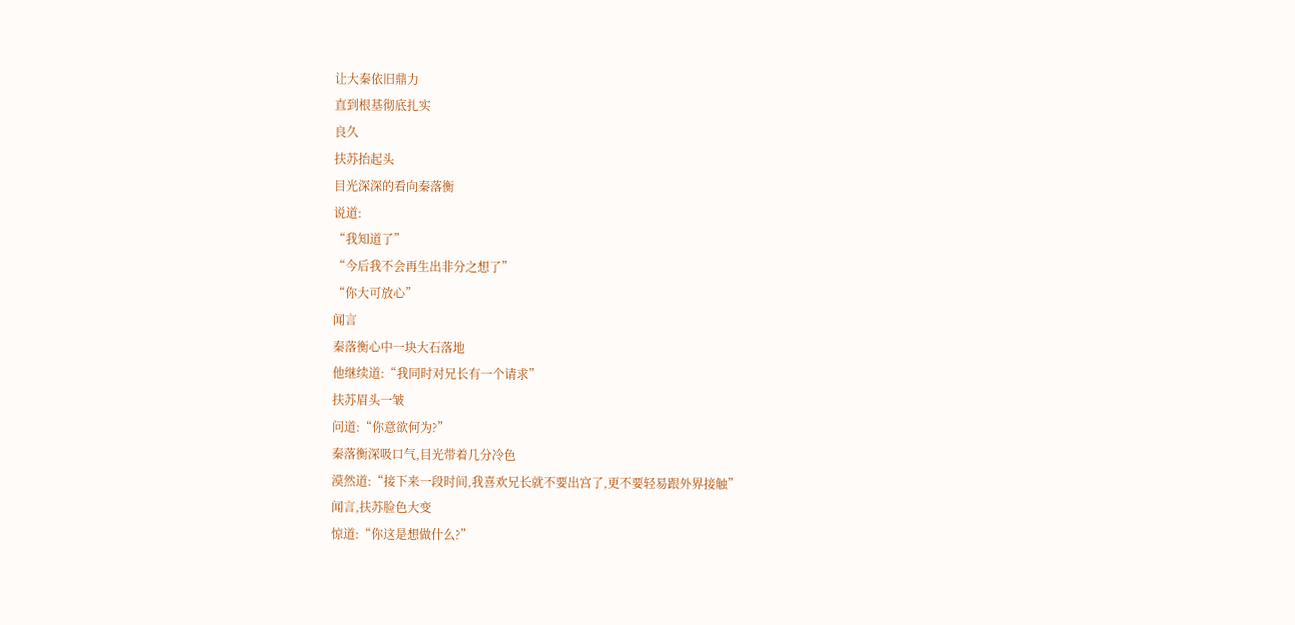让大秦依旧鼎力
直到根基彻底扎实
良久
扶苏抬起头
目光深深的看向秦落衡
说道:
“我知道了”
“今后我不会再生出非分之想了”
“你大可放心”
闻言
秦落衡心中一块大石落地
他继续道:“我同时对兄长有一个请求”
扶苏眉头一皱
问道:“你意欲何为?”
秦落衡深吸口气,目光带着几分冷色
漠然道:“接下来一段时间,我喜欢兄长就不要出宫了,更不要轻易跟外界接触”
闻言,扶苏脸色大变
惊道:“你这是想做什么?”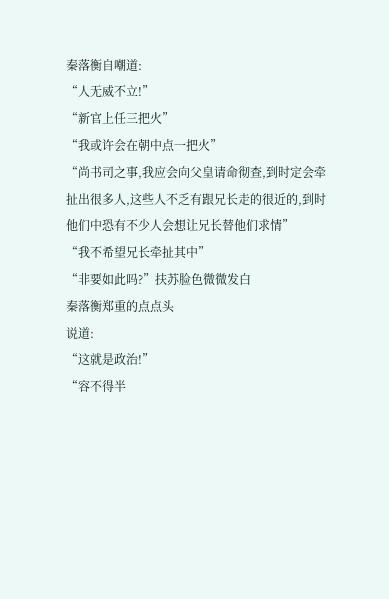秦落衡自嘲道:
“人无威不立!”
“新官上任三把火”
“我或许会在朝中点一把火”
“尚书司之事,我应会向父皇请命彻查,到时定会牵扯出很多人,这些人不乏有跟兄长走的很近的,到时他们中恐有不少人会想让兄长替他们求情”
“我不希望兄长牵扯其中”
“非要如此吗?”扶苏脸色微微发白
秦落衡郑重的点点头
说道:
“这就是政治!”
“容不得半